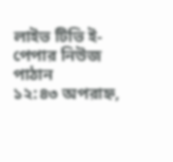লাইভ টিভি ই-পেপার নিউজ পাঠান
১২:৪৩ অপরাহ্ন,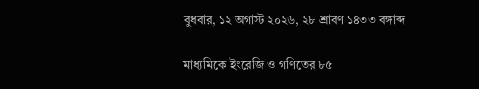বুধবার, ১২ অগাস্ট ২০২৬, ২৮ শ্রাবণ ১৪৩৩ বঙ্গাব্দ

মাধ্যমিকে ইংরেজি ও গণিতের ৮৫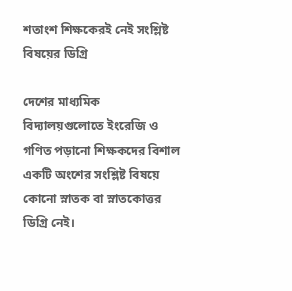শতাংশ শিক্ষকেরই নেই সংশ্লিষ্ট বিষয়ের ডিগ্রি

দেশের মাধ্যমিক বিদ্যালয়গুলোতে ইংরেজি ও গণিত পড়ানো শিক্ষকদের বিশাল একটি অংশের সংশ্লিষ্ট বিষয়ে কোনো স্নাতক বা স্নাতকোত্তর ডিগ্রি নেই।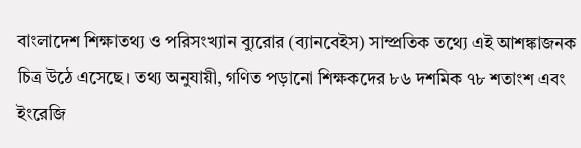বাংলাদেশ শিক্ষাতথ্য ও পরিসংখ্যান ব্যুরোর (ব্যানবেইস) সাম্প্রতিক তথ্যে এই আশঙ্কাজনক চিত্র উঠে এসেছে। তথ্য অনুযায়ী, গণিত পড়ানো শিক্ষকদের ৮৬ দশমিক ৭৮ শতাংশ এবং ইংরেজি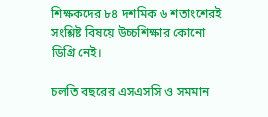শিক্ষকদের ৮৪ দশমিক ৬ শতাংশেরই সংশ্লিষ্ট বিষয়ে উচ্চশিক্ষার কোনো ডিগ্রি নেই।

চলতি বছরের এসএসসি ও সমমান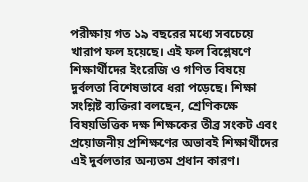পরীক্ষায় গত ১৯ বছরের মধ্যে সবচেয়ে খারাপ ফল হয়েছে। এই ফল বিশ্লেষণে শিক্ষার্থীদের ইংরেজি ও গণিত বিষয়ে দুর্বলতা বিশেষভাবে ধরা পড়েছে। শিক্ষা সংশ্লিষ্ট ব্যক্তিরা বলছেন, শ্রেণিকক্ষে বিষয়ভিত্তিক দক্ষ শিক্ষকের তীব্র সংকট এবং প্রয়োজনীয় প্রশিক্ষণের অভাবই শিক্ষার্থীদের এই দুর্বলতার অন্যতম প্রধান কারণ।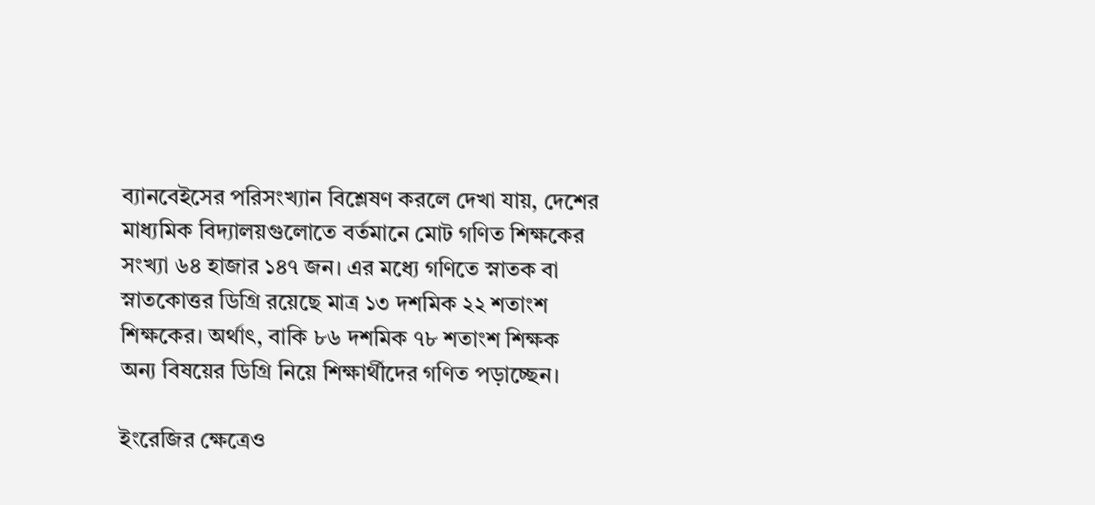ব্যানবেইসের পরিসংখ্যান বিশ্লেষণ করলে দেখা যায়, দেশের মাধ্যমিক বিদ্যালয়গুলোতে বর্তমানে মোট গণিত শিক্ষকের সংখ্যা ৬৪ হাজার ১৪৭ জন। এর মধ্যে গণিতে স্নাতক বা স্নাতকোত্তর ডিগ্রি রয়েছে মাত্র ১৩ দশমিক ২২ শতাংশ শিক্ষকের। অর্থাৎ, বাকি ৮৬ দশমিক ৭৮ শতাংশ শিক্ষক অন্য বিষয়ের ডিগ্রি নিয়ে শিক্ষার্থীদের গণিত পড়াচ্ছেন।

ইংরেজির ক্ষেত্রেও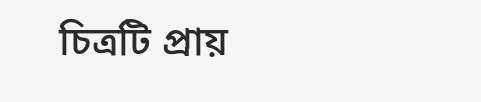চিত্রটি প্রায়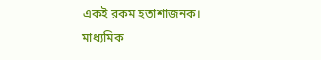একই রকম হতাশাজনক। মাধ্যমিক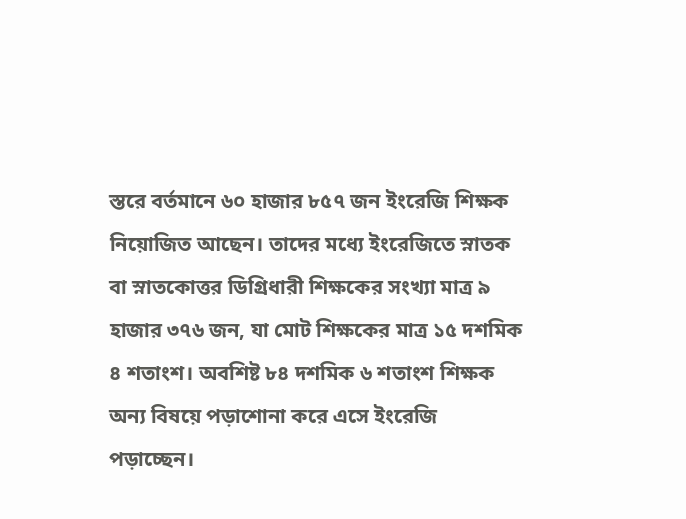স্তরে বর্তমানে ৬০ হাজার ৮৫৭ জন ইংরেজি শিক্ষক নিয়োজিত আছেন। তাদের মধ্যে ইংরেজিতে স্নাতক বা স্নাতকোত্তর ডিগ্রিধারী শিক্ষকের সংখ্যা মাত্র ৯ হাজার ৩৭৬ জন, যা মোট শিক্ষকের মাত্র ১৫ দশমিক ৪ শতাংশ। অবশিষ্ট ৮৪ দশমিক ৬ শতাংশ শিক্ষক অন্য বিষয়ে পড়াশোনা করে এসে ইংরেজি পড়াচ্ছেন।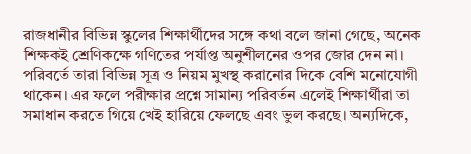রাজধানীর বিভিন্ন স্কুলের শিক্ষার্থীদের সঙ্গে কথা বলে জানা গেছে, অনেক শিক্ষকই শ্রেণিকক্ষে গণিতের পর্যাপ্ত অনুশীলনের ওপর জোর দেন না। পরিবর্তে তারা বিভিন্ন সূত্র ও নিয়ম মুখস্থ করানোর দিকে বেশি মনোযোগী থাকেন। এর ফলে পরীক্ষার প্রশ্নে সামান্য পরিবর্তন এলেই শিক্ষার্থীরা তা সমাধান করতে গিয়ে খেই হারিয়ে ফেলছে এবং ভুল করছে। অন্যদিকে,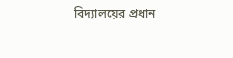বিদ্যালয়ের প্রধান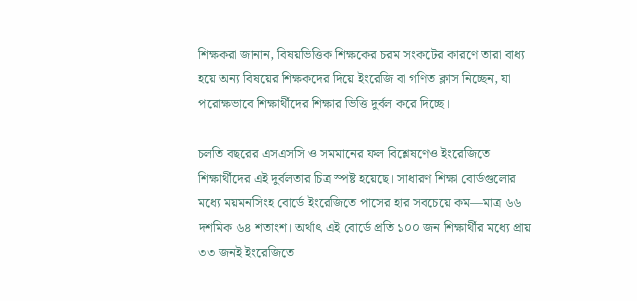শিক্ষকরা জানান, বিষয়ভিত্তিক শিক্ষকের চরম সংকটের কারণে তারা বাধ্য হয়ে অন্য বিষয়ের শিক্ষকদের দিয়ে ইংরেজি বা গণিত ক্লাস নিচ্ছেন, যা পরোক্ষভাবে শিক্ষার্থীদের শিক্ষার ভিত্তি দুর্বল করে দিচ্ছে।

চলতি বছরের এসএসসি ও সমমানের ফল বিশ্লেষণেও ইংরেজিতে শিক্ষার্থীদের এই দুর্বলতার চিত্র স্পষ্ট হয়েছে। সাধারণ শিক্ষা বোর্ডগুলোর মধ্যে ময়মনসিংহ বোর্ডে ইংরেজিতে পাসের হার সবচেয়ে কম—মাত্র ৬৬ দশমিক ৬৪ শতাংশ। অর্থাৎ এই বোর্ডে প্রতি ১০০ জন শিক্ষার্থীর মধ্যে প্রায় ৩৩ জনই ইংরেজিতে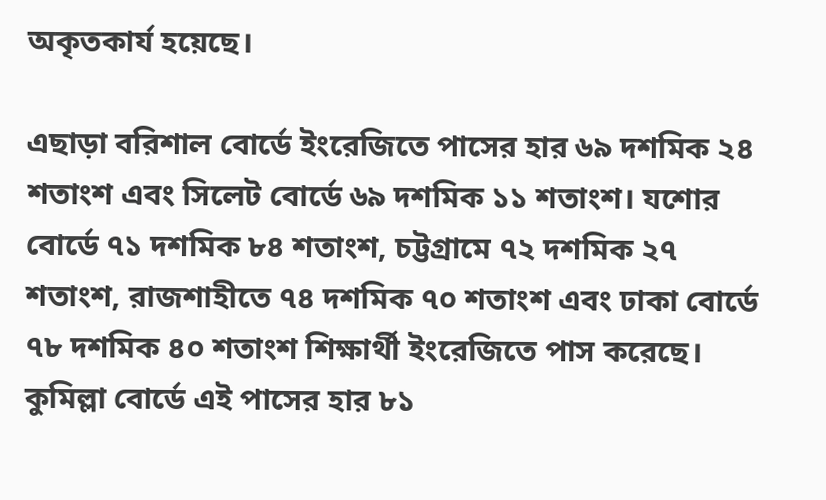অকৃতকার্য হয়েছে।

এছাড়া বরিশাল বোর্ডে ইংরেজিতে পাসের হার ৬৯ দশমিক ২৪ শতাংশ এবং সিলেট বোর্ডে ৬৯ দশমিক ১১ শতাংশ। যশোর বোর্ডে ৭১ দশমিক ৮৪ শতাংশ, চট্টগ্রামে ৭২ দশমিক ২৭ শতাংশ, রাজশাহীতে ৭৪ দশমিক ৭০ শতাংশ এবং ঢাকা বোর্ডে ৭৮ দশমিক ৪০ শতাংশ শিক্ষার্থী ইংরেজিতে পাস করেছে। কুমিল্লা বোর্ডে এই পাসের হার ৮১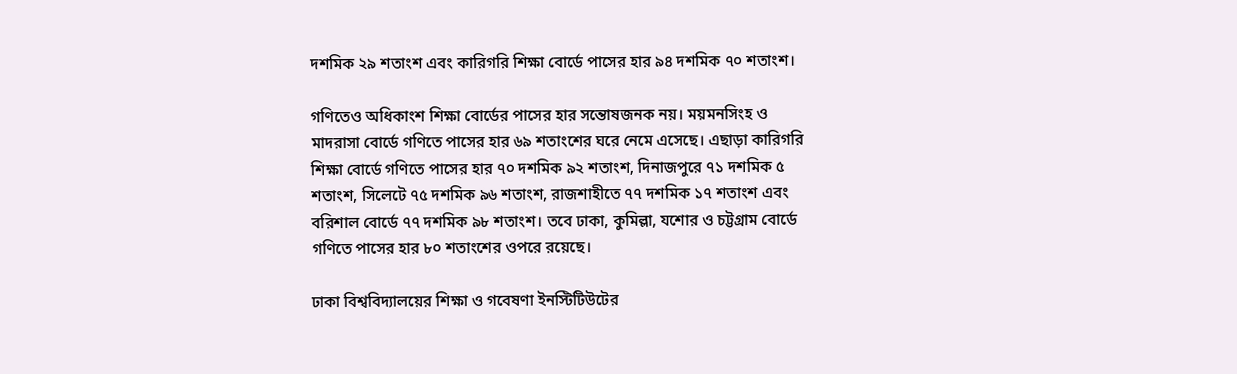দশমিক ২৯ শতাংশ এবং কারিগরি শিক্ষা বোর্ডে পাসের হার ৯৪ দশমিক ৭০ শতাংশ।

গণিতেও অধিকাংশ শিক্ষা বোর্ডের পাসের হার সন্তোষজনক নয়। ময়মনসিংহ ও মাদরাসা বোর্ডে গণিতে পাসের হার ৬৯ শতাংশের ঘরে নেমে এসেছে। এছাড়া কারিগরি শিক্ষা বোর্ডে গণিতে পাসের হার ৭০ দশমিক ৯২ শতাংশ, দিনাজপুরে ৭১ দশমিক ৫ শতাংশ, সিলেটে ৭৫ দশমিক ৯৬ শতাংশ, রাজশাহীতে ৭৭ দশমিক ১৭ শতাংশ এবং বরিশাল বোর্ডে ৭৭ দশমিক ৯৮ শতাংশ। তবে ঢাকা, কুমিল্লা, যশোর ও চট্টগ্রাম বোর্ডে গণিতে পাসের হার ৮০ শতাংশের ওপরে রয়েছে।

ঢাকা বিশ্ববিদ্যালয়ের শিক্ষা ও গবেষণা ইনস্টিটিউটের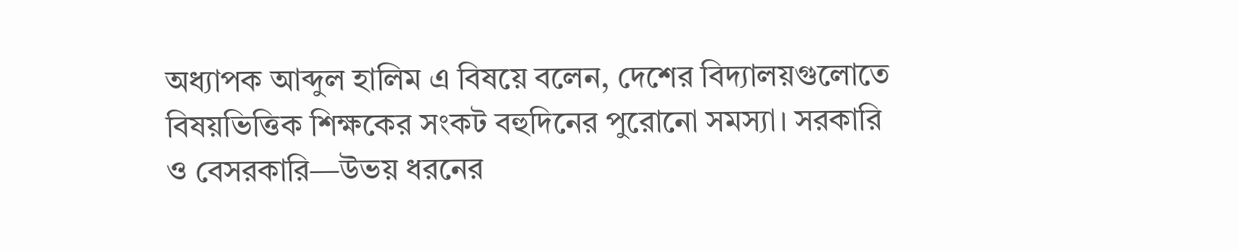অধ্যাপক আব্দুল হালিম এ বিষয়ে বলেন, দেশের বিদ্যালয়গুলোতে বিষয়ভিত্তিক শিক্ষকের সংকট বহুদিনের পুরোনো সমস্যা। সরকারি ও বেসরকারি—উভয় ধরনের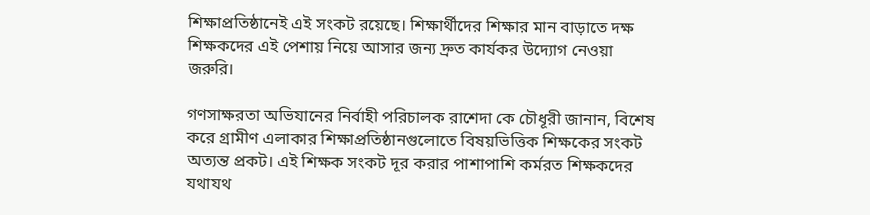শিক্ষাপ্রতিষ্ঠানেই এই সংকট রয়েছে। শিক্ষার্থীদের শিক্ষার মান বাড়াতে দক্ষ শিক্ষকদের এই পেশায় নিয়ে আসার জন্য দ্রুত কার্যকর উদ্যোগ নেওয়া জরুরি।

গণসাক্ষরতা অভিযানের নির্বাহী পরিচালক রাশেদা কে চৌধূরী জানান, বিশেষ করে গ্রামীণ এলাকার শিক্ষাপ্রতিষ্ঠানগুলোতে বিষয়ভিত্তিক শিক্ষকের সংকট অত্যন্ত প্রকট। এই শিক্ষক সংকট দূর করার পাশাপাশি কর্মরত শিক্ষকদের যথাযথ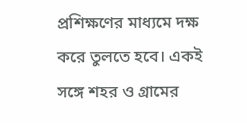প্রশিক্ষণের মাধ্যমে দক্ষ করে তুলতে হবে। একই সঙ্গে শহর ও গ্রামের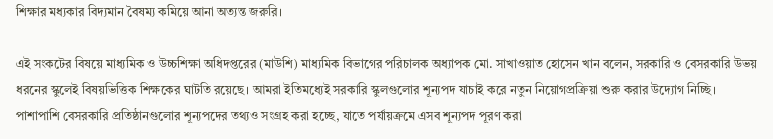শিক্ষার মধ্যকার বিদ্যমান বৈষম্য কমিয়ে আনা অত্যন্ত জরুরি।

এই সংকটের বিষয়ে মাধ্যমিক ও উচ্চশিক্ষা অধিদপ্তরের (মাউশি) মাধ্যমিক বিভাগের পরিচালক অধ্যাপক মো. সাখাওয়াত হোসেন খান বলেন, সরকারি ও বেসরকারি উভয় ধরনের স্কুলেই বিষয়ভিত্তিক শিক্ষকের ঘাটতি রয়েছে। আমরা ইতিমধ্যেই সরকারি স্কুলগুলোর শূন্যপদ যাচাই করে নতুন নিয়োগপ্রক্রিয়া শুরু করার উদ্যোগ নিচ্ছি। পাশাপাশি বেসরকারি প্রতিষ্ঠানগুলোর শূন্যপদের তথ্যও সংগ্রহ করা হচ্ছে, যাতে পর্যায়ক্রমে এসব শূন্যপদ পূরণ করা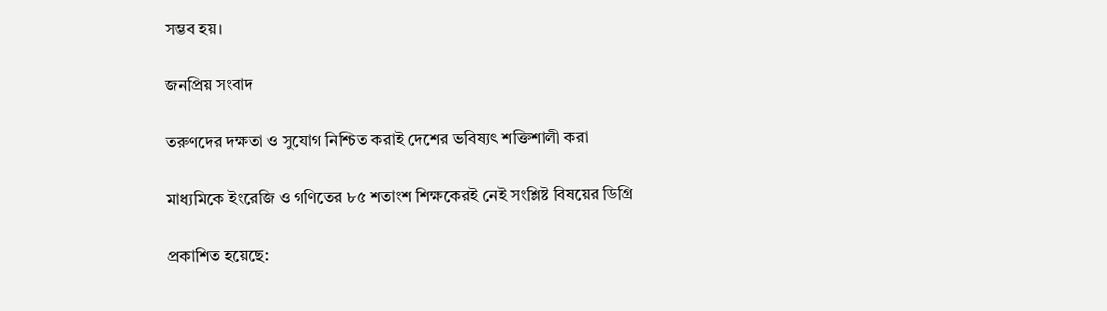সম্ভব হয়।

জনপ্রিয় সংবাদ

তরুণদের দক্ষতা ও সুযোগ নিশ্চিত করাই দেশের ভবিষ্যৎ শক্তিশালী করা

মাধ্যমিকে ইংরেজি ও গণিতের ৮৫ শতাংশ শিক্ষকেরই নেই সংশ্লিষ্ট বিষয়ের ডিগ্রি

প্রকাশিত হয়েছে: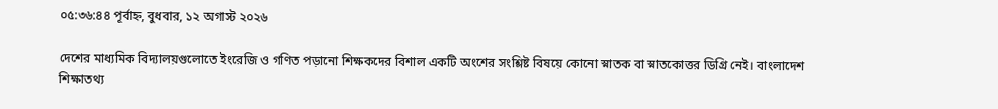০৫:৩৬:৪৪ পূর্বাহ্ন, বুধবার, ১২ অগাস্ট ২০২৬

দেশের মাধ্যমিক বিদ্যালয়গুলোতে ইংরেজি ও গণিত পড়ানো শিক্ষকদের বিশাল একটি অংশের সংশ্লিষ্ট বিষয়ে কোনো স্নাতক বা স্নাতকোত্তর ডিগ্রি নেই। বাংলাদেশ শিক্ষাতথ্য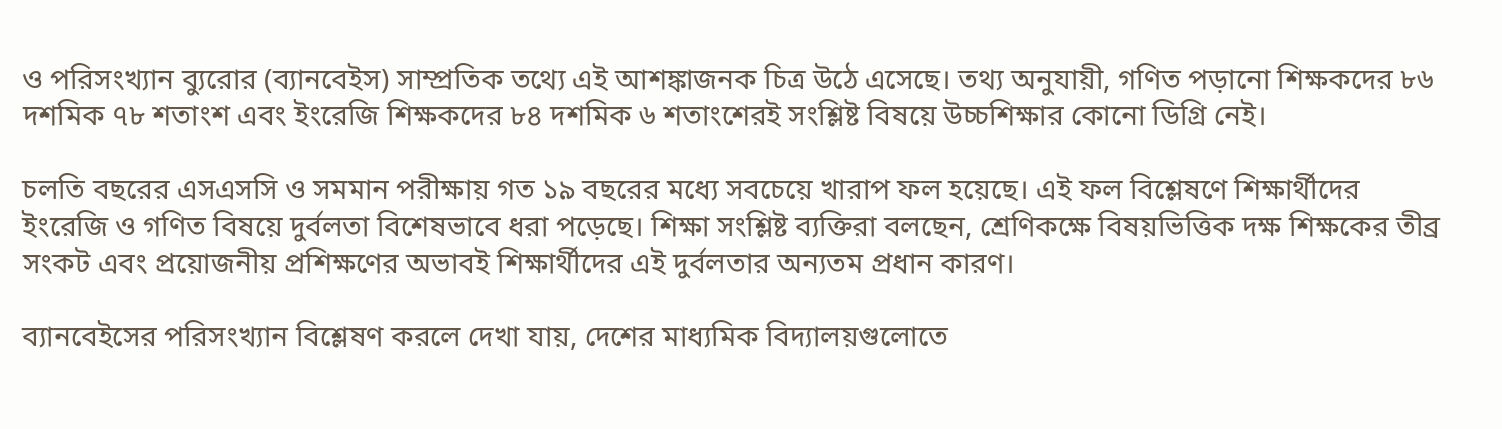ও পরিসংখ্যান ব্যুরোর (ব্যানবেইস) সাম্প্রতিক তথ্যে এই আশঙ্কাজনক চিত্র উঠে এসেছে। তথ্য অনুযায়ী, গণিত পড়ানো শিক্ষকদের ৮৬ দশমিক ৭৮ শতাংশ এবং ইংরেজি শিক্ষকদের ৮৪ দশমিক ৬ শতাংশেরই সংশ্লিষ্ট বিষয়ে উচ্চশিক্ষার কোনো ডিগ্রি নেই।

চলতি বছরের এসএসসি ও সমমান পরীক্ষায় গত ১৯ বছরের মধ্যে সবচেয়ে খারাপ ফল হয়েছে। এই ফল বিশ্লেষণে শিক্ষার্থীদের ইংরেজি ও গণিত বিষয়ে দুর্বলতা বিশেষভাবে ধরা পড়েছে। শিক্ষা সংশ্লিষ্ট ব্যক্তিরা বলছেন, শ্রেণিকক্ষে বিষয়ভিত্তিক দক্ষ শিক্ষকের তীব্র সংকট এবং প্রয়োজনীয় প্রশিক্ষণের অভাবই শিক্ষার্থীদের এই দুর্বলতার অন্যতম প্রধান কারণ।

ব্যানবেইসের পরিসংখ্যান বিশ্লেষণ করলে দেখা যায়, দেশের মাধ্যমিক বিদ্যালয়গুলোতে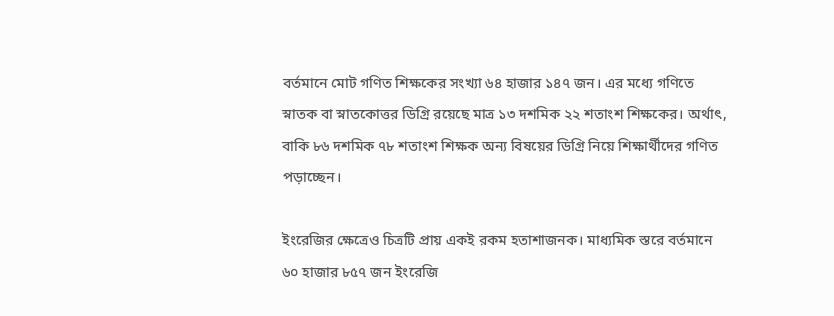বর্তমানে মোট গণিত শিক্ষকের সংখ্যা ৬৪ হাজার ১৪৭ জন। এর মধ্যে গণিতে স্নাতক বা স্নাতকোত্তর ডিগ্রি রয়েছে মাত্র ১৩ দশমিক ২২ শতাংশ শিক্ষকের। অর্থাৎ, বাকি ৮৬ দশমিক ৭৮ শতাংশ শিক্ষক অন্য বিষয়ের ডিগ্রি নিয়ে শিক্ষার্থীদের গণিত পড়াচ্ছেন।

ইংরেজির ক্ষেত্রেও চিত্রটি প্রায় একই রকম হতাশাজনক। মাধ্যমিক স্তরে বর্তমানে ৬০ হাজার ৮৫৭ জন ইংরেজি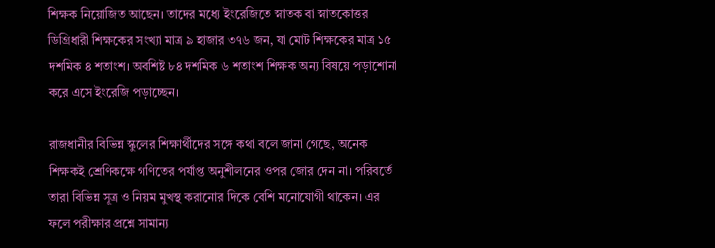শিক্ষক নিয়োজিত আছেন। তাদের মধ্যে ইংরেজিতে স্নাতক বা স্নাতকোত্তর ডিগ্রিধারী শিক্ষকের সংখ্যা মাত্র ৯ হাজার ৩৭৬ জন, যা মোট শিক্ষকের মাত্র ১৫ দশমিক ৪ শতাংশ। অবশিষ্ট ৮৪ দশমিক ৬ শতাংশ শিক্ষক অন্য বিষয়ে পড়াশোনা করে এসে ইংরেজি পড়াচ্ছেন।

রাজধানীর বিভিন্ন স্কুলের শিক্ষার্থীদের সঙ্গে কথা বলে জানা গেছে, অনেক শিক্ষকই শ্রেণিকক্ষে গণিতের পর্যাপ্ত অনুশীলনের ওপর জোর দেন না। পরিবর্তে তারা বিভিন্ন সূত্র ও নিয়ম মুখস্থ করানোর দিকে বেশি মনোযোগী থাকেন। এর ফলে পরীক্ষার প্রশ্নে সামান্য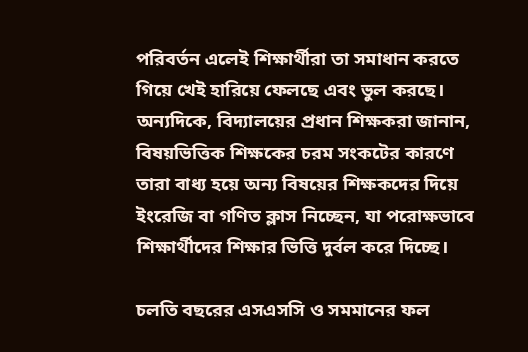পরিবর্তন এলেই শিক্ষার্থীরা তা সমাধান করতে গিয়ে খেই হারিয়ে ফেলছে এবং ভুল করছে। অন্যদিকে, বিদ্যালয়ের প্রধান শিক্ষকরা জানান, বিষয়ভিত্তিক শিক্ষকের চরম সংকটের কারণে তারা বাধ্য হয়ে অন্য বিষয়ের শিক্ষকদের দিয়ে ইংরেজি বা গণিত ক্লাস নিচ্ছেন, যা পরোক্ষভাবে শিক্ষার্থীদের শিক্ষার ভিত্তি দুর্বল করে দিচ্ছে।

চলতি বছরের এসএসসি ও সমমানের ফল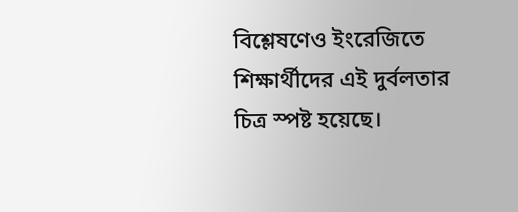বিশ্লেষণেও ইংরেজিতে শিক্ষার্থীদের এই দুর্বলতার চিত্র স্পষ্ট হয়েছে।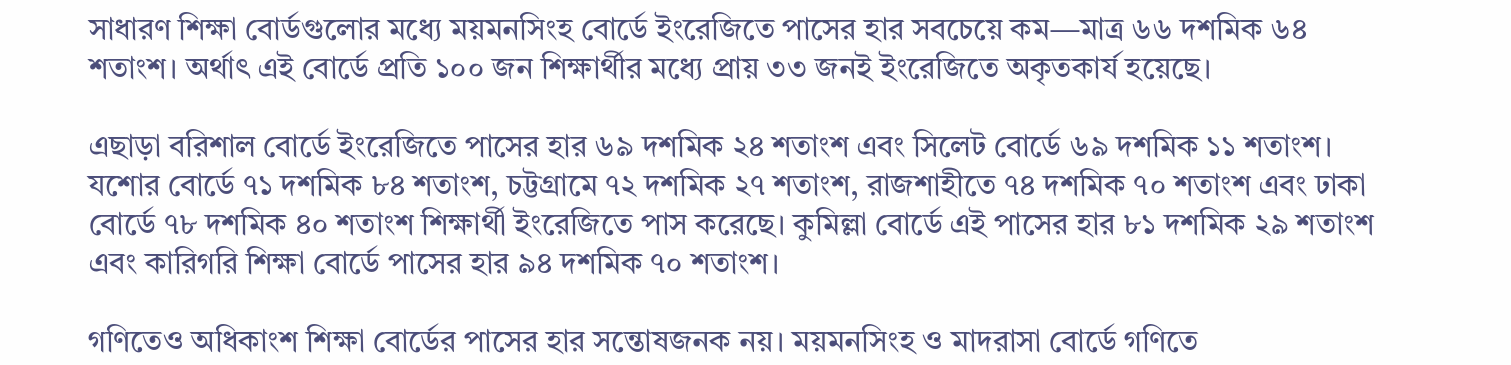সাধারণ শিক্ষা বোর্ডগুলোর মধ্যে ময়মনসিংহ বোর্ডে ইংরেজিতে পাসের হার সবচেয়ে কম—মাত্র ৬৬ দশমিক ৬৪ শতাংশ। অর্থাৎ এই বোর্ডে প্রতি ১০০ জন শিক্ষার্থীর মধ্যে প্রায় ৩৩ জনই ইংরেজিতে অকৃতকার্য হয়েছে।

এছাড়া বরিশাল বোর্ডে ইংরেজিতে পাসের হার ৬৯ দশমিক ২৪ শতাংশ এবং সিলেট বোর্ডে ৬৯ দশমিক ১১ শতাংশ। যশোর বোর্ডে ৭১ দশমিক ৮৪ শতাংশ, চট্টগ্রামে ৭২ দশমিক ২৭ শতাংশ, রাজশাহীতে ৭৪ দশমিক ৭০ শতাংশ এবং ঢাকা বোর্ডে ৭৮ দশমিক ৪০ শতাংশ শিক্ষার্থী ইংরেজিতে পাস করেছে। কুমিল্লা বোর্ডে এই পাসের হার ৮১ দশমিক ২৯ শতাংশ এবং কারিগরি শিক্ষা বোর্ডে পাসের হার ৯৪ দশমিক ৭০ শতাংশ।

গণিতেও অধিকাংশ শিক্ষা বোর্ডের পাসের হার সন্তোষজনক নয়। ময়মনসিংহ ও মাদরাসা বোর্ডে গণিতে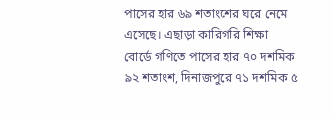পাসের হার ৬৯ শতাংশের ঘরে নেমে এসেছে। এছাড়া কারিগরি শিক্ষা বোর্ডে গণিতে পাসের হার ৭০ দশমিক ৯২ শতাংশ, দিনাজপুরে ৭১ দশমিক ৫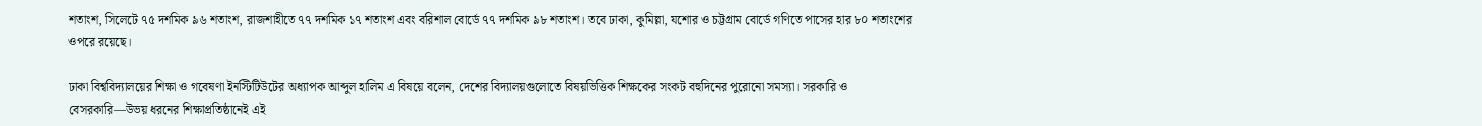শতাংশ, সিলেটে ৭৫ দশমিক ৯৬ শতাংশ, রাজশাহীতে ৭৭ দশমিক ১৭ শতাংশ এবং বরিশাল বোর্ডে ৭৭ দশমিক ৯৮ শতাংশ। তবে ঢাকা, কুমিল্লা, যশোর ও চট্টগ্রাম বোর্ডে গণিতে পাসের হার ৮০ শতাংশের ওপরে রয়েছে।

ঢাকা বিশ্ববিদ্যালয়ের শিক্ষা ও গবেষণা ইনস্টিটিউটের অধ্যাপক আব্দুল হালিম এ বিষয়ে বলেন, দেশের বিদ্যালয়গুলোতে বিষয়ভিত্তিক শিক্ষকের সংকট বহুদিনের পুরোনো সমস্যা। সরকারি ও বেসরকারি—উভয় ধরনের শিক্ষাপ্রতিষ্ঠানেই এই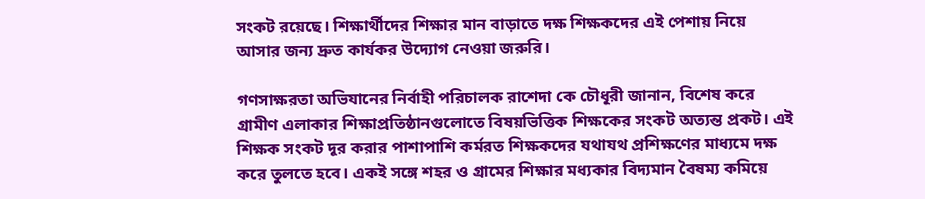সংকট রয়েছে। শিক্ষার্থীদের শিক্ষার মান বাড়াতে দক্ষ শিক্ষকদের এই পেশায় নিয়ে আসার জন্য দ্রুত কার্যকর উদ্যোগ নেওয়া জরুরি।

গণসাক্ষরতা অভিযানের নির্বাহী পরিচালক রাশেদা কে চৌধূরী জানান, বিশেষ করে গ্রামীণ এলাকার শিক্ষাপ্রতিষ্ঠানগুলোতে বিষয়ভিত্তিক শিক্ষকের সংকট অত্যন্ত প্রকট। এই শিক্ষক সংকট দূর করার পাশাপাশি কর্মরত শিক্ষকদের যথাযথ প্রশিক্ষণের মাধ্যমে দক্ষ করে তুলতে হবে। একই সঙ্গে শহর ও গ্রামের শিক্ষার মধ্যকার বিদ্যমান বৈষম্য কমিয়ে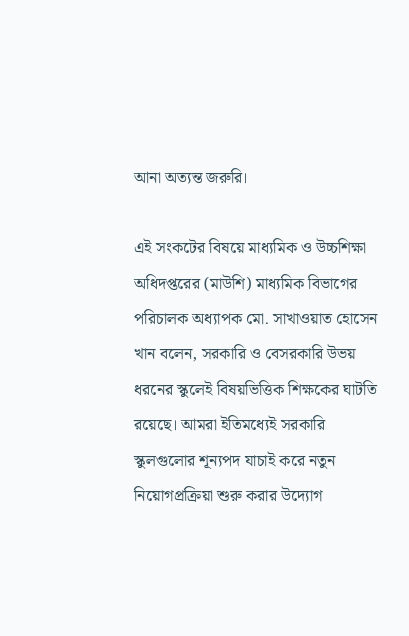আনা অত্যন্ত জরুরি।

এই সংকটের বিষয়ে মাধ্যমিক ও উচ্চশিক্ষা অধিদপ্তরের (মাউশি) মাধ্যমিক বিভাগের পরিচালক অধ্যাপক মো. সাখাওয়াত হোসেন খান বলেন, সরকারি ও বেসরকারি উভয় ধরনের স্কুলেই বিষয়ভিত্তিক শিক্ষকের ঘাটতি রয়েছে। আমরা ইতিমধ্যেই সরকারি স্কুলগুলোর শূন্যপদ যাচাই করে নতুন নিয়োগপ্রক্রিয়া শুরু করার উদ্যোগ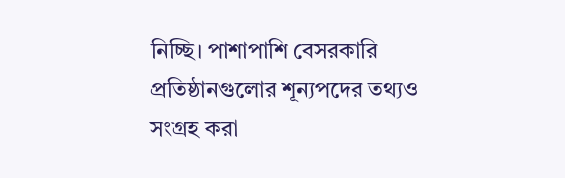নিচ্ছি। পাশাপাশি বেসরকারি প্রতিষ্ঠানগুলোর শূন্যপদের তথ্যও সংগ্রহ করা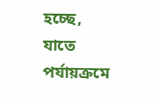হচ্ছে, যাতে পর্যায়ক্রমে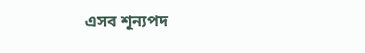এসব শূন্যপদ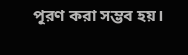পূরণ করা সম্ভব হয়।